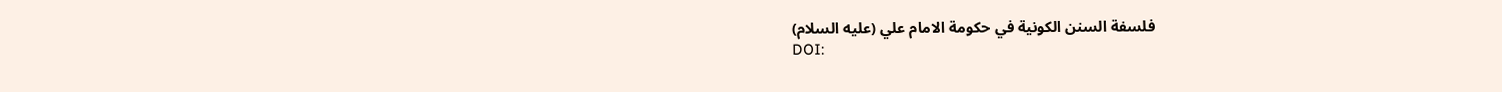فلسفة السنن الكونية في حكومة الامام علي (عليه السلام)
DOI: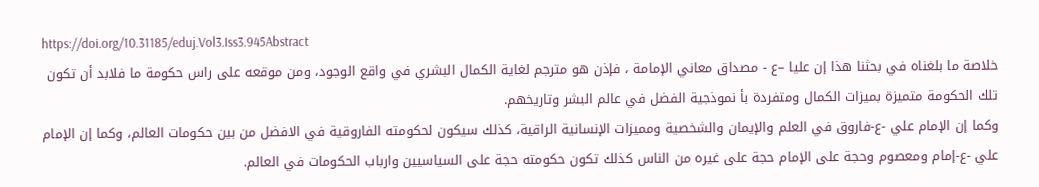https://doi.org/10.31185/eduj.Vol3.Iss3.945Abstract
خلاصة ما بلغناه في بحثنا هذا إن عليا –ع - مصداق معاني الإمامة ، فإذن هو مترجم لغاية الكمال البشري في واقع الوجود، ومن موقعه على راس حكومة ما فلابد أن تكون تلك الحكومة متميزة بميزات الكمال ومتفردة بأ نموذجية الفضل في عالم البشر وتاريخهم.
وكما إن الإمام علي -ع-فاروق في العلم والإيمان والشخصية ومميزات الإنسانية الراقية، كذلك سيكون لحكومته الفاروقية في الافضل من بين حكومات العالم، وكما إن الإمام علي -ع-إمام ومعصوم وحجة على الإمام حجة على غيره من الناس كذلك تكون حكومته حجة على السياسيين وارباب الحكومات في العالم.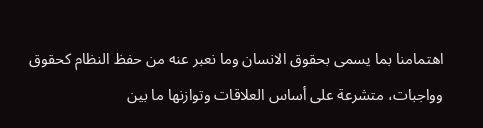اهتمامنا بما يسمى بحقوق الانسان وما نعبر عنه من حفظ النظام كحقوق وواجبات، متشرعة على أساس العلاقات وتوازنها ما بين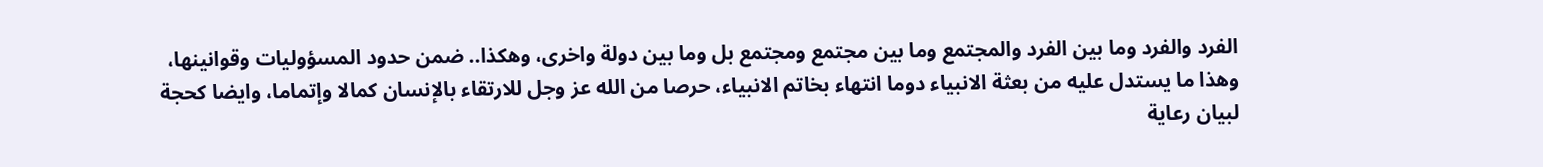الفرد والفرد وما بين الفرد والمجتمع وما بين مجتمع ومجتمع بل وما بين دولة واخرى، وهكذا.. ضمن حدود المسؤوليات وقوانينها، وهذا ما يستدل عليه من بعثة الانبياء دوما انتهاء بخاتم الانبياء، حرصا من الله عز وجل للارتقاء بالإنسان كمالا وإتماما، وايضا كحجة لبيان رعاية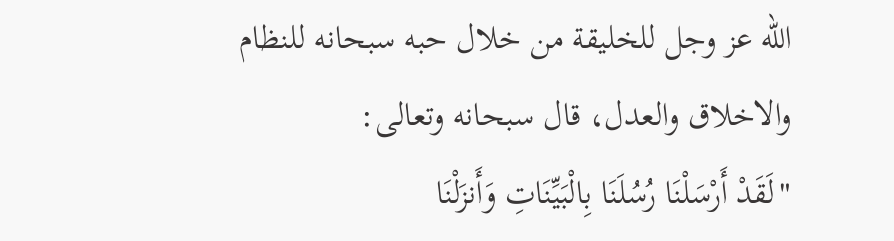الله عز وجل للخليقة من خلال حبه سبحانه للنظام والاخلاق والعدل، قال سبحانه وتعالى:
"لَقَدْ أَرْسَلْنَا رُسُلَنَا بِالْبَيِّنَاتِ وَأَنزَلْنَا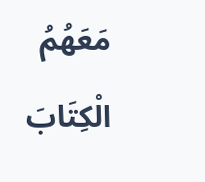مَعَهُمُ الْكِتَابَ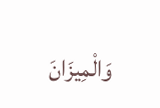وَالْمِيزَانَ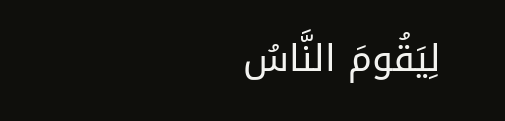لِيَقُومَ النَّاسُ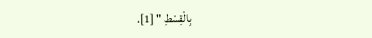بِالْقِسْطِ " [1].